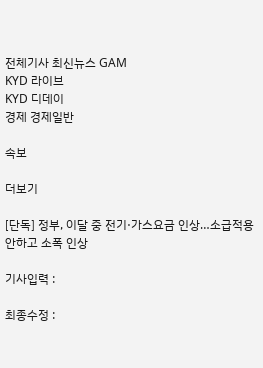전체기사 최신뉴스 GAM
KYD 라이브
KYD 디데이
경제 경제일반

속보

더보기

[단독] 정부, 이달 중 전기·가스요금 인상…소급적용 안하고 소폭 인상

기사입력 :

최종수정 :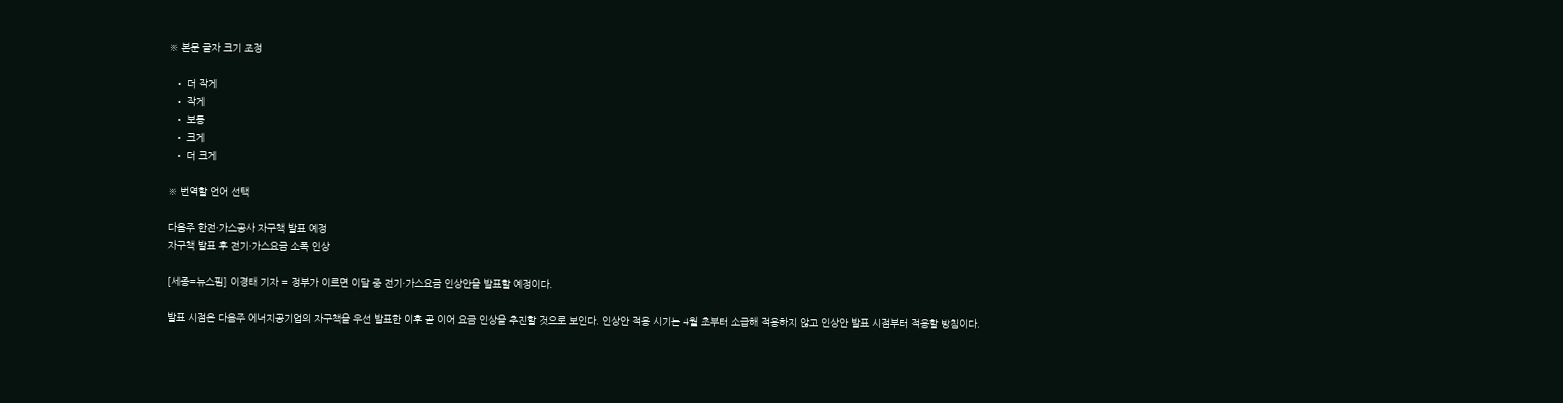※ 본문 글자 크기 조정

  • 더 작게
  • 작게
  • 보통
  • 크게
  • 더 크게

※ 번역할 언어 선택

다음주 한전·가스공사 자구책 발표 예정
자구책 발표 후 전기·가스요금 소폭 인상

[세종=뉴스핌] 이경태 기자 = 정부가 이르면 이달 중 전기·가스요금 인상안을 발표할 예정이다.

발표 시점은 다음주 에너지공기업의 자구책을 우선 발표한 이후 곧 이어 요금 인상을 추진할 것으로 보인다. 인상안 적용 시기는 4월 초부터 소급해 적용하지 않고 인상안 발표 시점부터 적용할 방침이다.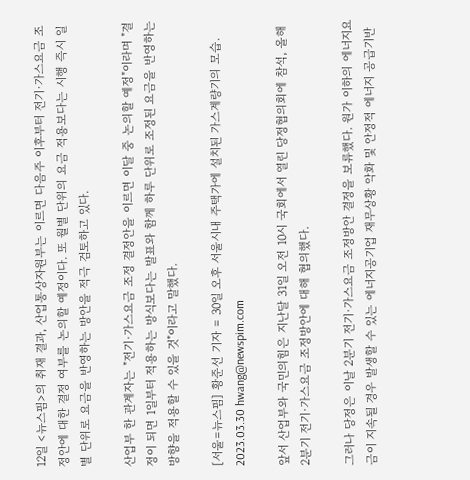12일 <뉴스핌>의 취재 결과, 산업통상자원부는 이르면 다음주 이후부터 전기·가스요금 조정안에 대한 결정 여부를 논의할 예정이다. 또 월별 단위의 요금 적용보다는 시행 즉시 일별 단위로 요금을 반영하는 방안을 적극 검토하고 있다.

산업부 한 관계자는 "전기·가스요금 조정 결정안을 이르면 이달 중 논의할 예정"이라며 "결정이 되면 1일부터 적용하는 방식보다는 발표와 함께 하루 단위로 조정된 요금을 반영하는 방향을 적용할 수 있을 것"이라고 말했다.

[서울=뉴스핌] 황준선 기자 = 30일 오후 서울시내 주택가에 설치된 가스계량기의 모습. 2023.03.30 hwang@newspim.com

앞서 산업부와 국민의힘은 지난달 31일 오전 10시 국회에서 열린 당정협의회에 참석, 올해 2분기 전기·가스요금 조정방안에 대해 협의했다.

그러나 당정은 이날 2분기 전기·가스요금 조정방안 결정을 보류했다. 원가 이하의 에너지요금이 지속될 경우 발생할 수 있는 에너지공기업 재무상황 악화 및 안정적 에너지 공급기반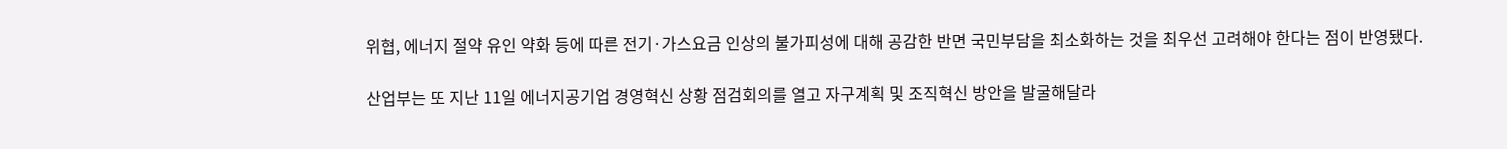위협, 에너지 절약 유인 약화 등에 따른 전기·가스요금 인상의 불가피성에 대해 공감한 반면 국민부담을 최소화하는 것을 최우선 고려해야 한다는 점이 반영됐다.

산업부는 또 지난 11일 에너지공기업 경영혁신 상황 점검회의를 열고 자구계획 및 조직혁신 방안을 발굴해달라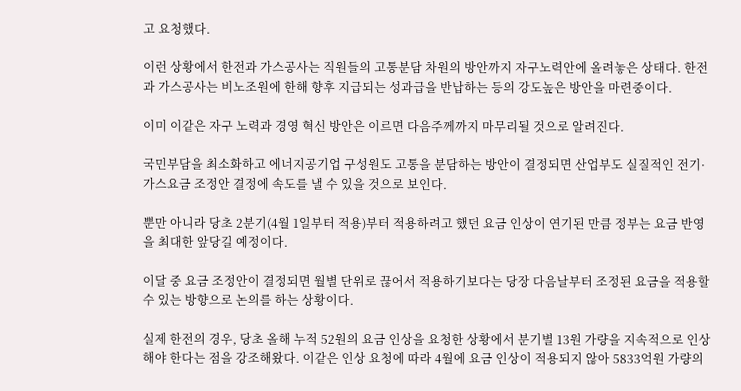고 요청했다.

이런 상황에서 한전과 가스공사는 직원들의 고통분담 차원의 방안까지 자구노력안에 올려놓은 상태다. 한전과 가스공사는 비노조원에 한해 향후 지급되는 성과급을 반납하는 등의 강도높은 방안을 마련중이다.

이미 이같은 자구 노력과 경영 혁신 방안은 이르면 다음주께까지 마무리될 것으로 알려진다.

국민부담을 최소화하고 에너지공기업 구성원도 고통을 분담하는 방안이 결정되면 산업부도 실질적인 전기·가스요금 조정안 결정에 속도를 낼 수 있을 것으로 보인다.

뿐만 아니라 당초 2분기(4월 1일부터 적용)부터 적용하려고 했던 요금 인상이 연기된 만큼 정부는 요금 반영을 최대한 앞당길 예정이다.

이달 중 요금 조정안이 결정되면 월별 단위로 끊어서 적용하기보다는 당장 다음날부터 조정된 요금을 적용할 수 있는 방향으로 논의를 하는 상황이다.

실제 한전의 경우, 당초 올해 누적 52원의 요금 인상을 요청한 상황에서 분기별 13원 가량을 지속적으로 인상해야 한다는 점을 강조해왔다. 이같은 인상 요청에 따라 4월에 요금 인상이 적용되지 않아 5833억원 가량의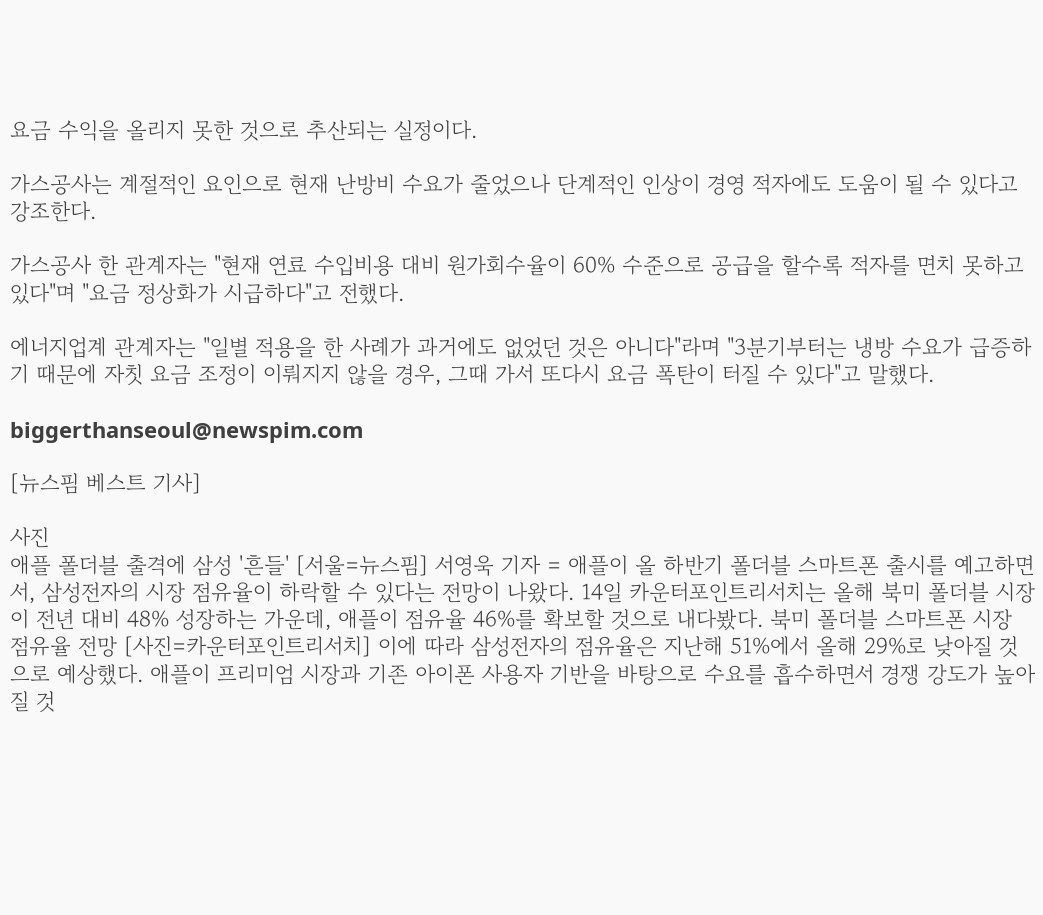요금 수익을 올리지 못한 것으로 추산되는 실정이다.

가스공사는 계절적인 요인으로 현재 난방비 수요가 줄었으나 단계적인 인상이 경영 적자에도 도움이 될 수 있다고 강조한다.

가스공사 한 관계자는 "현재 연료 수입비용 대비 원가회수율이 60% 수준으로 공급을 할수록 적자를 면치 못하고 있다"며 "요금 정상화가 시급하다"고 전했다.

에너지업계 관계자는 "일별 적용을 한 사례가 과거에도 없었던 것은 아니다"라며 "3분기부터는 냉방 수요가 급증하기 때문에 자칫 요금 조정이 이뤄지지 않을 경우, 그때 가서 또다시 요금 폭탄이 터질 수 있다"고 말했다.

biggerthanseoul@newspim.com

[뉴스핌 베스트 기사]

사진
애플 폴더블 출격에 삼성 '흔들' [서울=뉴스핌] 서영욱 기자 = 애플이 올 하반기 폴더블 스마트폰 출시를 예고하면서, 삼성전자의 시장 점유율이 하락할 수 있다는 전망이 나왔다. 14일 카운터포인트리서치는 올해 북미 폴더블 시장이 전년 대비 48% 성장하는 가운데, 애플이 점유율 46%를 확보할 것으로 내다봤다. 북미 폴더블 스마트폰 시장 점유율 전망 [사진=카운터포인트리서치] 이에 따라 삼성전자의 점유율은 지난해 51%에서 올해 29%로 낮아질 것으로 예상했다. 애플이 프리미엄 시장과 기존 아이폰 사용자 기반을 바탕으로 수요를 흡수하면서 경쟁 강도가 높아질 것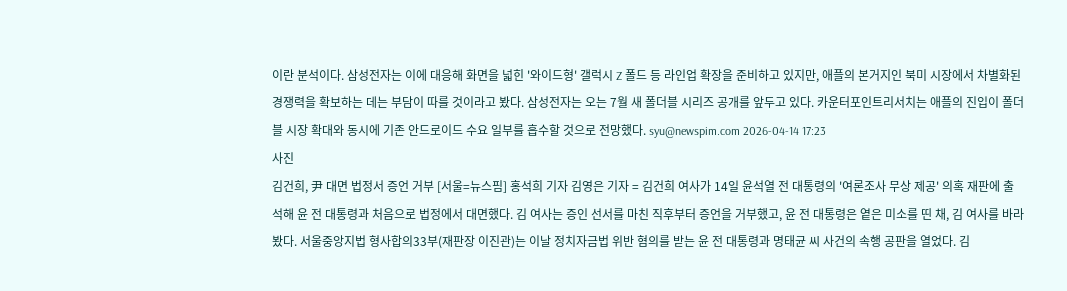이란 분석이다. 삼성전자는 이에 대응해 화면을 넓힌 '와이드형' 갤럭시 Z 폴드 등 라인업 확장을 준비하고 있지만, 애플의 본거지인 북미 시장에서 차별화된 경쟁력을 확보하는 데는 부담이 따를 것이라고 봤다. 삼성전자는 오는 7월 새 폴더블 시리즈 공개를 앞두고 있다. 카운터포인트리서치는 애플의 진입이 폴더블 시장 확대와 동시에 기존 안드로이드 수요 일부를 흡수할 것으로 전망했다. syu@newspim.com 2026-04-14 17:23
사진
김건희, 尹 대면 법정서 증언 거부 [서울=뉴스핌] 홍석희 기자 김영은 기자 = 김건희 여사가 14일 윤석열 전 대통령의 '여론조사 무상 제공' 의혹 재판에 출석해 윤 전 대통령과 처음으로 법정에서 대면했다. 김 여사는 증인 선서를 마친 직후부터 증언을 거부했고, 윤 전 대통령은 옅은 미소를 띤 채, 김 여사를 바라봤다. 서울중앙지법 형사합의33부(재판장 이진관)는 이날 정치자금법 위반 혐의를 받는 윤 전 대통령과 명태균 씨 사건의 속행 공판을 열었다. 김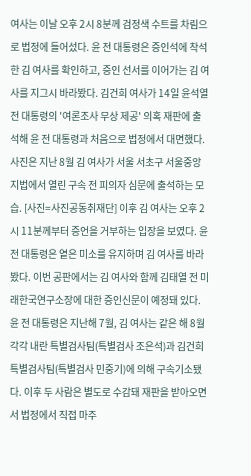여사는 이날 오후 2시 8분께 검정색 수트를 차림으로 법정에 들어섰다. 윤 전 대통령은 증인석에 착석한 김 여사를 확인하고, 증인 선서를 이어가는 김 여사를 지그시 바라봤다. 김건희 여사가 14일 윤석열 전 대통령의 '여론조사 무상 제공' 의혹 재판에 출석해 윤 전 대통령과 처음으로 법정에서 대면했다. 사진은 지난 8월 김 여사가 서울 서초구 서울중앙지법에서 열린 구속 전 피의자 심문에 출석하는 모습. [사진=사진공동취재단] 이후 김 여사는 오후 2시 11분께부터 증언을 거부하는 입장을 보였다. 윤 전 대통령은 옅은 미소를 유지하며 김 여사를 바라봤다. 이번 공판에서는 김 여사와 함께 김태열 전 미래한국연구소장에 대한 증인신문이 예정돼 있다. 윤 전 대통령은 지난해 7월, 김 여사는 같은 해 8월 각각 내란 특별검사팀(특별검사 조은석)과 김건희 특별검사팀(특별검사 민중기)에 의해 구속기소됐다. 이후 두 사람은 별도로 수감돼 재판을 받아오면서 법정에서 직접 마주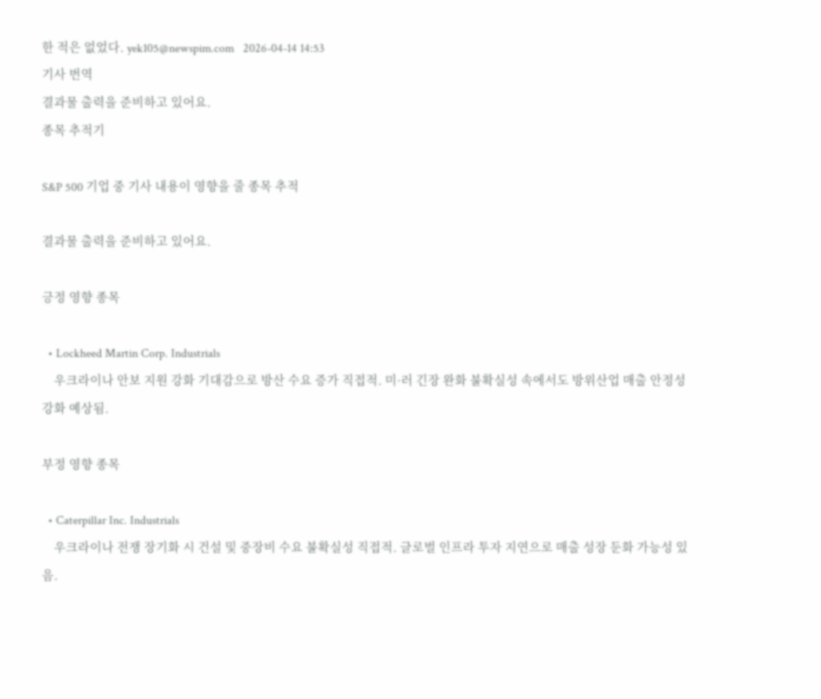한 적은 없었다. yek105@newspim.com   2026-04-14 14:53
기사 번역
결과물 출력을 준비하고 있어요.
종목 추적기

S&P 500 기업 중 기사 내용이 영향을 줄 종목 추적

결과물 출력을 준비하고 있어요.

긍정 영향 종목

  • Lockheed Martin Corp. Industrials
    우크라이나 안보 지원 강화 기대감으로 방산 수요 증가 직접적. 미·러 긴장 완화 불확실성 속에서도 방위산업 매출 안정성 강화 예상됨.

부정 영향 종목

  • Caterpillar Inc. Industrials
    우크라이나 전쟁 장기화 시 건설 및 중장비 수요 불확실성 직접적. 글로벌 인프라 투자 지연으로 매출 성장 둔화 가능성 있음.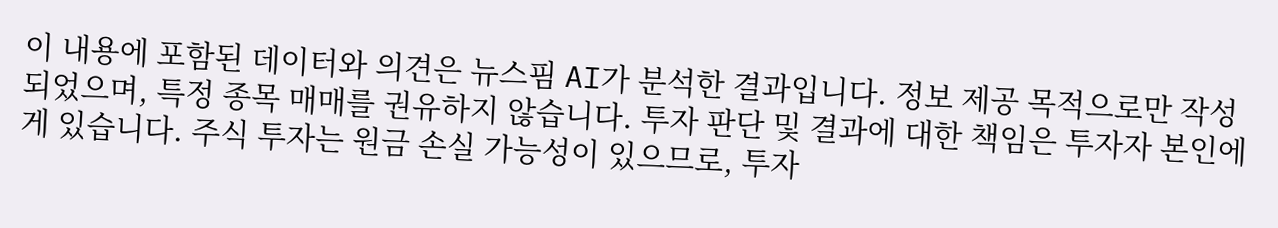이 내용에 포함된 데이터와 의견은 뉴스핌 AI가 분석한 결과입니다. 정보 제공 목적으로만 작성되었으며, 특정 종목 매매를 권유하지 않습니다. 투자 판단 및 결과에 대한 책임은 투자자 본인에게 있습니다. 주식 투자는 원금 손실 가능성이 있으므로, 투자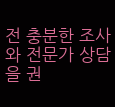전 충분한 조사와 전문가 상담을 권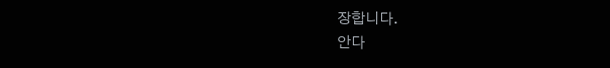장합니다.
안다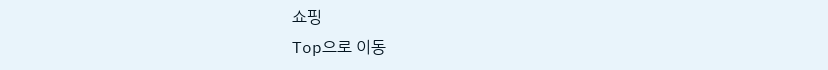쇼핑
Top으로 이동